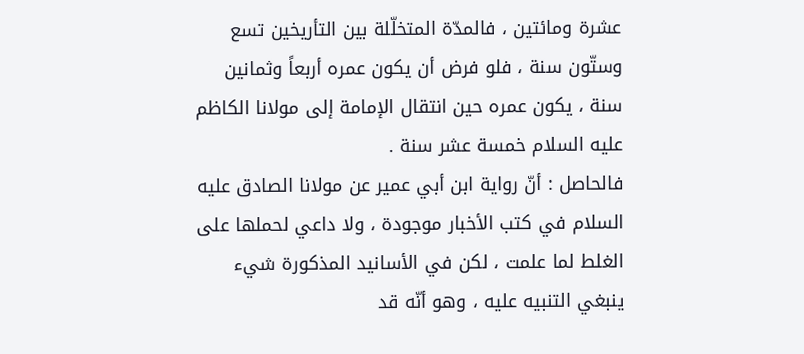عشرة ومائتين ، فالمدّة المتخلّلة بين التأريخين تسع وستّون سنة ، فلو فرض أن يكون عمره أربعاً وثمانين سنة ، يكون عمره حين انتقال الإمامة إلى مولانا الكاظم عليه السلام خمسة عشر سنة .
فالحاصل : أنّ رواية ابن أبي عمير عن مولانا الصادق عليه السلام في كتب الأخبار موجودة ، ولا داعي لحملها على الغلط لما علمت ، لكن في الأسانيد المذكورة شيء ينبغي التنبيه عليه ، وهو أنّه قد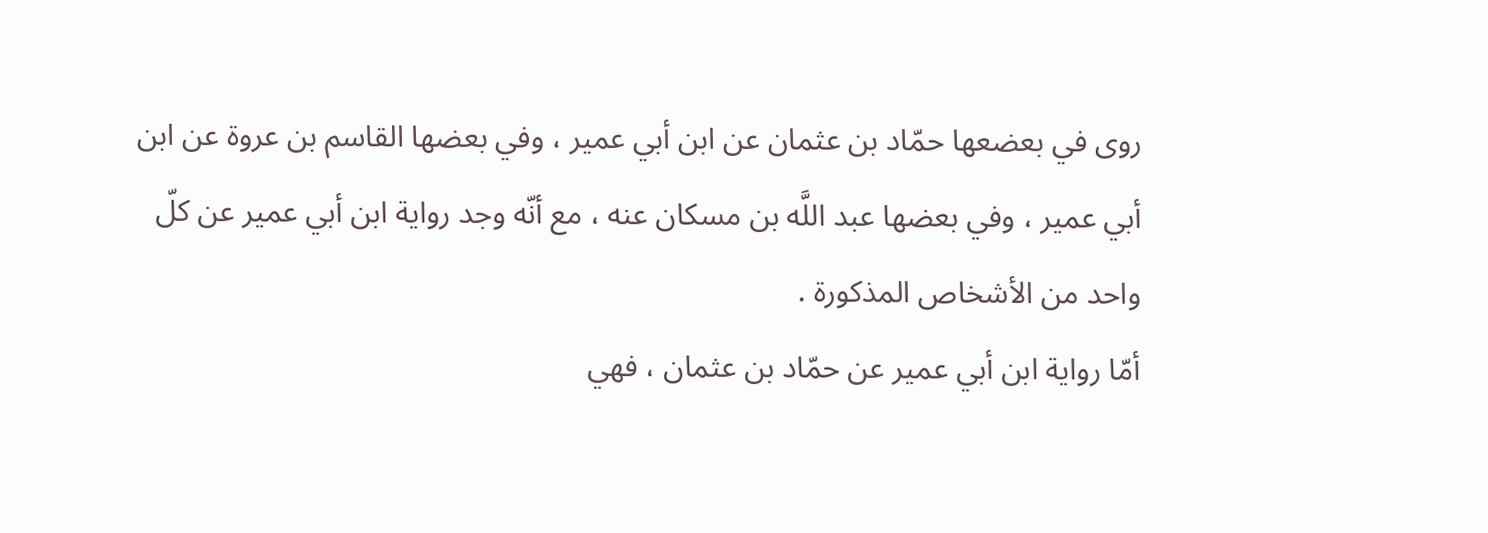روى في بعضعها حمّاد بن عثمان عن ابن أبي عمير ، وفي بعضها القاسم بن عروة عن ابن أبي عمير ، وفي بعضها عبد اللَّه بن مسكان عنه ، مع أنّه وجد رواية ابن أبي عمير عن كلّ واحد من الأشخاص المذكورة .
أمّا رواية ابن أبي عمير عن حمّاد بن عثمان ، فهي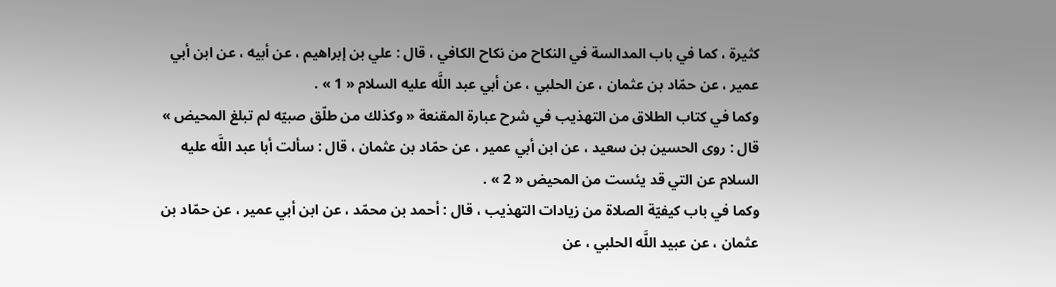كثيرة ، كما في باب المدالسة في النكاح من نكاح الكافي ، قال : علي بن إبراهيم ، عن أبيه ، عن ابن أبي عمير ، عن حمّاد بن عثمان ، عن الحلبي ، عن أبي عبد اللَّه عليه السلام « 1 » .
وكما في كتاب الطلاق من التهذيب في شرح عبارة المقنعة « وكذلك من طلّق صبيّه لم تبلغ المحيض » قال : روى الحسين بن سعيد ، عن ابن أبي عمير ، عن حمّاد بن عثمان ، قال : سألت أبا عبد اللَّه عليه السلام عن التي قد يئست من المحيض « 2 » .
وكما في باب كيفيّة الصلاة من زيادات التهذيب ، قال : أحمد بن محمّد ، عن ابن أبي عمير ، عن حمّاد بن عثمان ، عن عبيد اللَّه الحلبي ، عن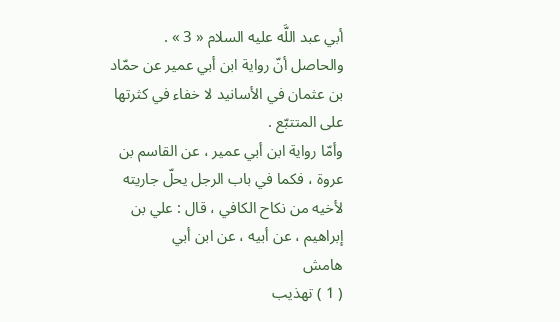أبي عبد اللَّه عليه السلام « 3 » .
والحاصل أنّ رواية ابن أبي عمير عن حمّاد بن عثمان في الأسانيد لا خفاء في كثرتها على المتتبّع .
وأمّا رواية ابن أبي عمير ، عن القاسم بن عروة ، فكما في باب الرجل يحلّ جاريته لأخيه من نكاح الكافي ، قال : علي بن إبراهيم ، عن أبيه ، عن ابن أبي
هامش
( 1 ) تهذيب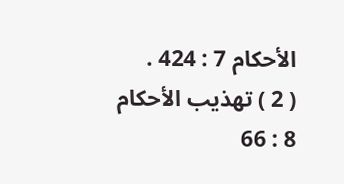الأحكام 7 : 424 .
( 2 ) تهذيب الأحكام 8 : 66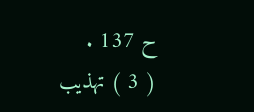ح 137 .
( 3 ) تهذيب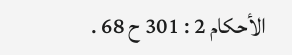الأحكام 2 : 301 ح 68 .